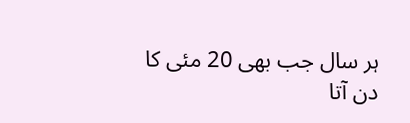ہر سال جب بھی 20 مئی کا دن آتا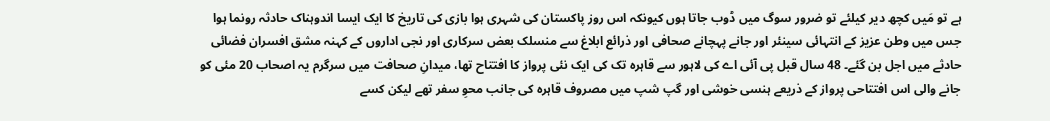ہے تو مَیں کچھ دیر کیلئے تو ضرور سوگ میں ڈوب جاتا ہوں کیونکہ اس روز پاکستان کی شہری ہوا بازی کی تاریخ کا ایک ایسا اندوہناک حادثہ رونما ہوا جس میں وطن عزیز کے انتہائی سینئر اور جانے پہچانے صحافی اور ذرائع ابلاغ سے منسلک بعض سرکاری اور نجی اداروں کے کہنہ مشق افسران فضائی حادثے میں اجل بن گئے۔ 48 سال قبل پی آئی اے کی لاہور سے قاہرہ تک کی ایک نئی پرواز کا افتتاح تھا، میدانِ صحافت میں سرگرم یہ اصحاب 20 مئی کو جانے والی اس افتتاحی پرواز کے ذریعے ہنسی خوشی اور گپ شپ میں مصروف قاہرہ کی جانب محوِ سفر تھے لیکن کسے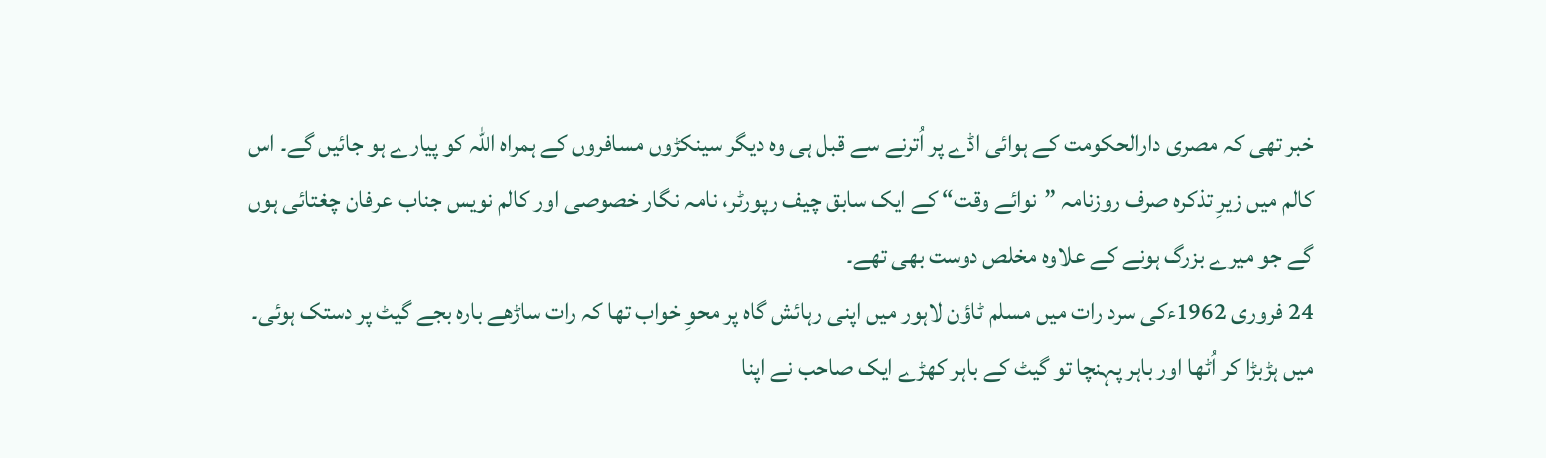خبر تھی کہ مصری دارالحکومت کے ہوائی اڈے پر اُترنے سے قبل ہی وہ دیگر سینکڑوں مسافروں کے ہمراہ اللہ کو پیارے ہو جائیں گے۔ اس کالم میں زیرِ تذکرہ صرف روزنامہ ”نوائے وقت“ کے ایک سابق چیف رپورٹر، نامہ نگار خصوصی اور کالم نویس جناب عرفان چغتائی ہوں گے جو میرے بزرگ ہونے کے علاوہ مخلص دوست بھی تھے۔
24 فروری 1962ءکی سرد رات میں مسلم ٹاؤن لاہور میں اپنی رہائش گاہ پر محوِ خواب تھا کہ رات ساڑھے بارہ بجے گیٹ پر دستک ہوئی۔ میں ہڑبڑا کر اُٹھا اور باہر پہنچا تو گیٹ کے باہر کھڑے ایک صاحب نے اپنا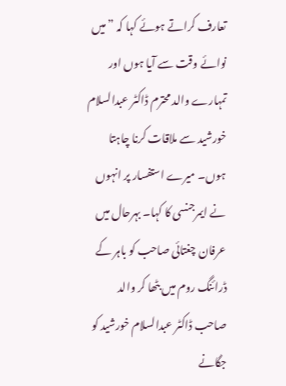تعارف کراتے ہوئے کہا کہ ”میں نوائے وقت سے آیا ہوں اور تمہارے والد محترم ڈاکٹر عبدالسلام خورشید سے ملاقات کرنا چاہتا ہوں۔ میرے استفسار پر انہوں نے ایمرجنسی کا کہا۔ بہرحال میں عرفان چغتائی صاحب کو باہر کے ڈرائنگ روم میں بٹھا کر والد صاحب ڈاکٹر عبدالسلام خورشید کو جگانے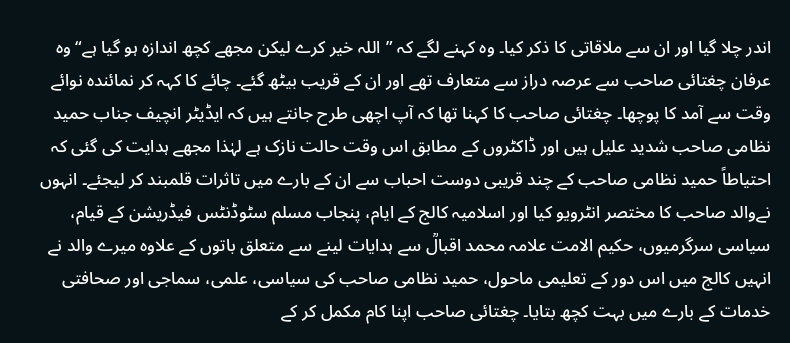اندر چلا گیا اور ان سے ملاقاتی کا ذکر کیا۔ وہ کہنے لگے کہ ”اللہ خیر کرے لیکن مجھے کچھ اندازہ ہو گیا ہے“ وہ عرفان چغتائی صاحب سے عرصہ دراز سے متعارف تھے اور ان کے قریب بیٹھ گئے۔ چائے کا کہہ کر نمائندہ نوائے وقت سے آمد کا پوچھا۔ چغتائی صاحب کا کہنا تھا کہ آپ اچھی طرح جانتے ہیں کہ ایڈیٹر انچیف جناب حمید نظامی صاحب شدید علیل ہیں اور ڈاکٹروں کے مطابق اس وقت حالت نازک ہے لہٰذا مجھے ہدایت کی گئی کہ احتیاطاً حمید نظامی صاحب کے چند قریبی دوست احباب سے ان کے بارے میں تاثرات قلمبند کر لیجئے۔ انہوں نےوالد صاحب کا مختصر انٹرویو کیا اور اسلامیہ کالج کے ایام، پنجاب مسلم سٹوڈنٹس فیڈریشن کے قیام، سیاسی سرگرمیوں، حکیم الامت علامہ محمد اقبالؒ سے ہدایات لینے سے متعلق باتوں کے علاوہ میرے والد نے انہیں کالج میں اس دور کے تعلیمی ماحول، حمید نظامی صاحب کی سیاسی، علمی، سماجی اور صحافتی خدمات کے بارے میں بہت کچھ بتایا۔ چغتائی صاحب اپنا کام مکمل کر کے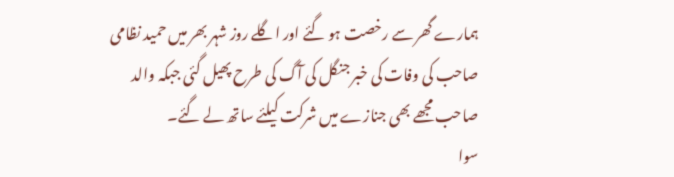ہمارے گھر سے رخصت ہو گئے اور اگلے روز شہر بھر میں حمید نظامی صاحب کی وفات کی خبر جنگل کی آگ کی طرح پھیل گئی جبکہ والد صاحب مجھے بھی جنازے میں شرکت کیلئے ساتھ لے گئے۔
سوا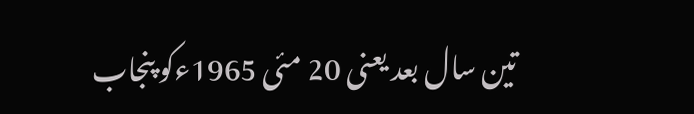تین سال بعد یعنی 20 مئی 1965ءکو پنجاب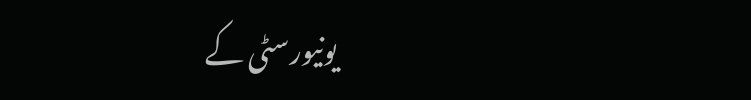یونیورسٹی کے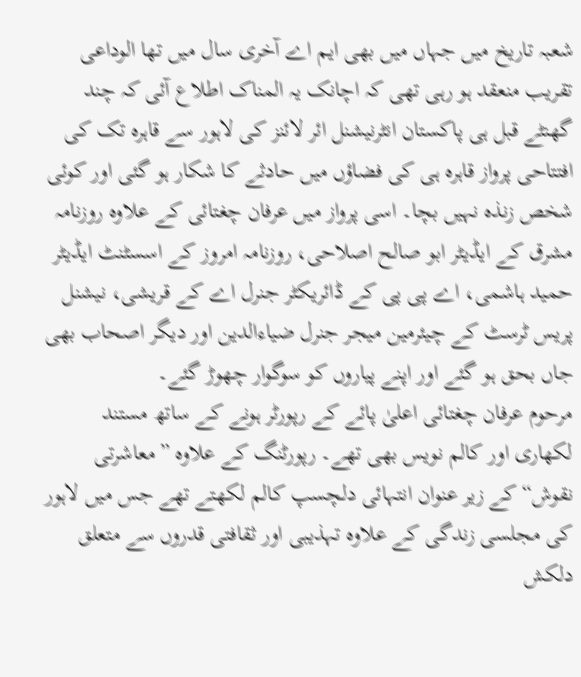شعبہ تاریخ میں جہاں میں بھی ایم اے آخری سال میں تھا الوداعی تقریب منعقد ہو رہی تھی کہ اچانک یہ المناک اطلاع آئی کہ چند گھنٹے قبل ہی پاکستان انٹرنیشنل ائر لائنز کی لاہور سے قاہرہ تک کی افتتاحی پرواز قاہرہ ہی کی فضاؤں میں حادثے کا شکار ہو گئی اور کوئی شخص زنذہ نہیں بچا۔ اسی پرواز میں عرفان چغتائی کے علاوہ روزنامہ مشرق کے ایڈیٹر ابو صالح اصلاحی، روزنامہ امروز کے اسسٹنٹ ایڈیٹر حمید ہاشمی، اے پی پی کے ڈائریکٹر جنرل اے کے قریشی، نیشنل پریس ٹرسٹ کے چیئرمین میجر جنرل ضیاءالدین اور دیگر اصحاب بھی جاں بحق ہو گئے اور اپنے پیاروں کو سوگوار چھوڑ گئے۔
مرحوم عرفان چغتائی اعلیٰ پائے کے رپورٹر ہونے کے ساتھ مستند لکھاری اور کالم نویس بھی تھے۔ رپورٹنگ کے علاوہ ”معاشرتی نقوش“ کے زیر عنوان انتہائی دلچسپ کالم لکھتے تھے جس میں لاہور کی مجلسی زندگی کے علاوہ تہذیبی اور ثقافتی قدروں سے متعلق دلکش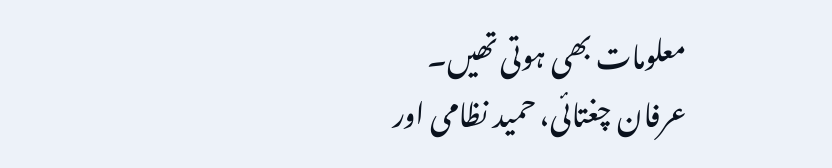معلومات بھی ہوتی تھیں۔
عرفان چغتائی، حمید نظامی اور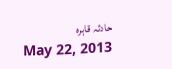حادثہ قاہرہ
May 22, 2013